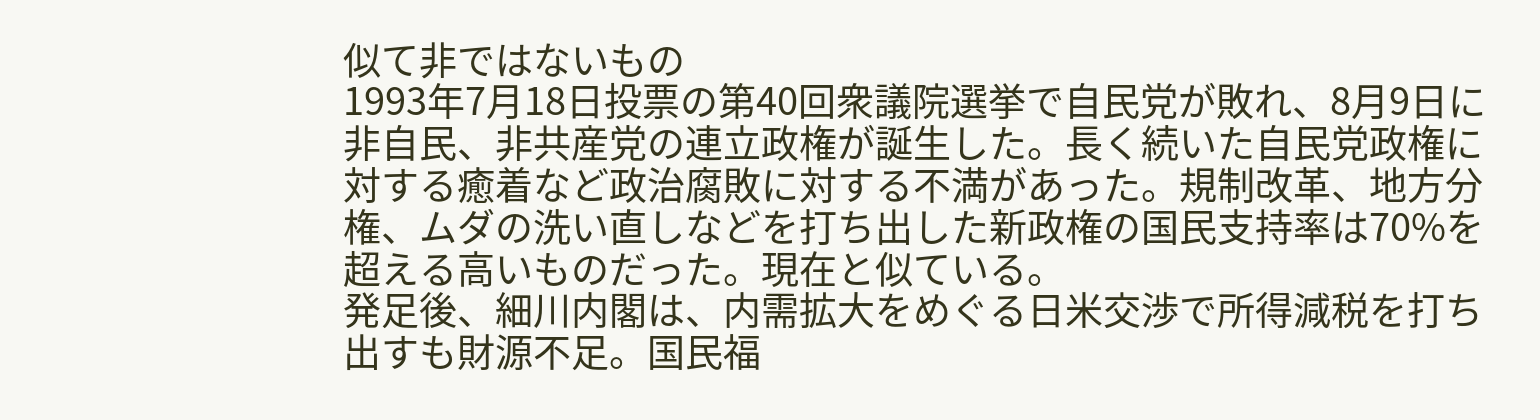似て非ではないもの
1993年7月18日投票の第40回衆議院選挙で自民党が敗れ、8月9日に非自民、非共産党の連立政権が誕生した。長く続いた自民党政権に対する癒着など政治腐敗に対する不満があった。規制改革、地方分権、ムダの洗い直しなどを打ち出した新政権の国民支持率は70%を超える高いものだった。現在と似ている。
発足後、細川内閣は、内需拡大をめぐる日米交渉で所得減税を打ち出すも財源不足。国民福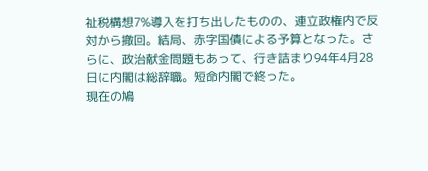祉税構想7%導入を打ち出したものの、連立政権内で反対から撤回。結局、赤字国債による予算となった。さらに、政治献金問題もあって、行き詰まり94年4月28日に内閣は総辞職。短命内閣で終った。
現在の鳩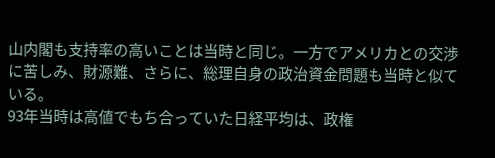山内閣も支持率の高いことは当時と同じ。一方でアメリカとの交渉に苦しみ、財源難、さらに、総理自身の政治資金問題も当時と似ている。
93年当時は高値でもち合っていた日経平均は、政権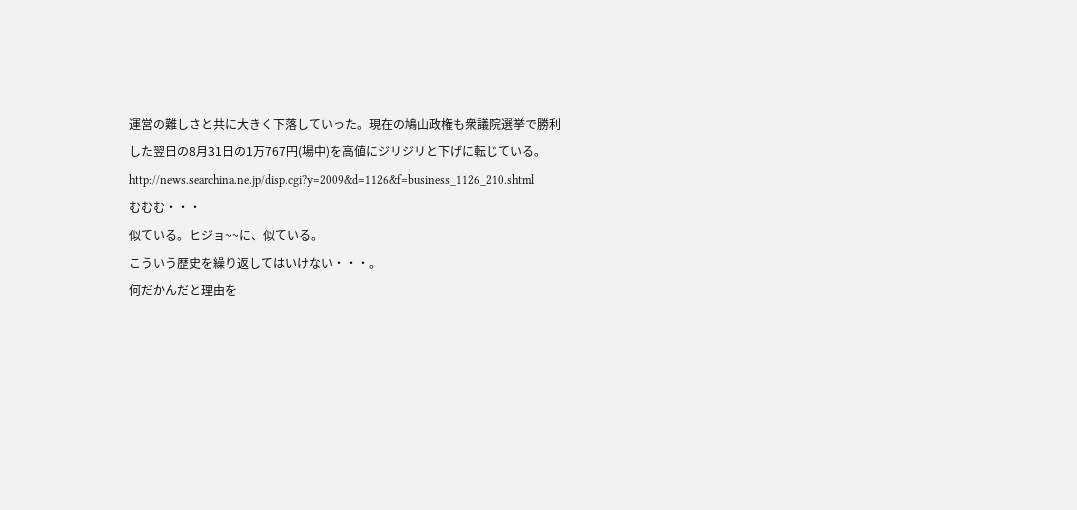運営の難しさと共に大きく下落していった。現在の鳩山政権も衆議院選挙で勝利した翌日の8月31日の1万767円(場中)を高値にジリジリと下げに転じている。
http://news.searchina.ne.jp/disp.cgi?y=2009&d=1126&f=business_1126_210.shtml
むむむ・・・
似ている。ヒジョ~~に、似ている。
こういう歴史を繰り返してはいけない・・・。
何だかんだと理由を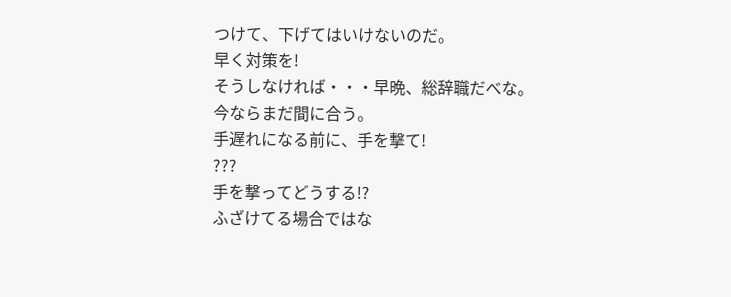つけて、下げてはいけないのだ。
早く対策を!
そうしなければ・・・早晩、総辞職だべな。
今ならまだ間に合う。
手遅れになる前に、手を撃て!
???
手を撃ってどうする!?
ふざけてる場合ではな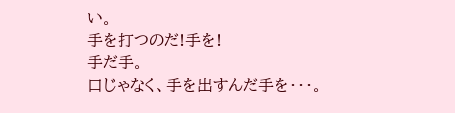い。
手を打つのだ!手を!
手だ手。
口じゃなく、手を出すんだ手を・・・。